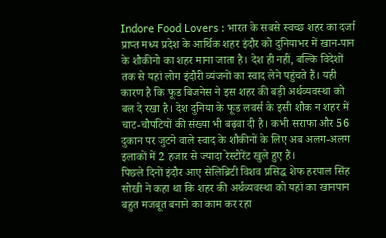Indore Food Lovers : भारत के सबसे स्वच्छ शहर का दर्जा प्राप्त मध्य प्रदेश के आर्थिक शहर इंदौर को दुनियाभर में खान-पान के शौकीनो का शहर माना जाता है। देश ही नहीं, बल्कि विदेशों तक से यहां लोग इंदौरी व्यंजनों का स्वाद लेने पहुंचते हैं। यही कारण है कि फूड बिजनेस ने इस शहर की बड़ी अर्थव्यवस्था को बल दे रखा है। देश दुनिया के फूड लवर्स के इसी शौक न शहर में चाट-चौपटियों की संख्या भी बढ़वा दी है। कभी सराफा और 56 दुकान पर जुटने वाले स्वाद के शौकीनों के लिए अब अलग-अलग इलाकों में 2 हजार से ज्यादा रेस्टोरेंट खुले हुए हैं।
पिछले दिनों इंदौर आए सेलिब्रिटी विशव प्रसिद्ध शेफ हरपाल सिंह सोखी ने कहा था कि शहर की अर्थव्यवस्था को यहां का खानपान बहुत मजबूत बनाने का काम कर रहा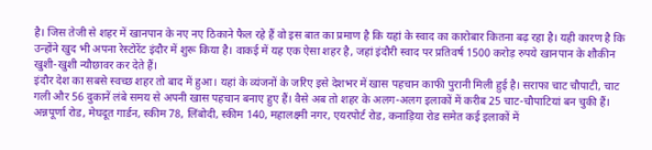है। जिस तेजी से शहर में खानपान के नए नए ठिकाने फैल रहे हैं वो इस बात का प्रमाण है कि यहां के स्वाद का कारोबार कितना बढ़ रहा है। यही कारण है कि उन्होंने खुद भी अपना रेस्टोरेंट इंदौर में शुरू किया है। वाकई में यह एक ऐसा शहर है, जहां इंदौरी स्वाद पर प्रतिवर्ष 1500 करोड़ रुपये खानपान के शौकीन खुशी-खुशी न्यौछावर कर देते हैं।
इंदौर देश का सबसे स्वच्छ शहर तो बाद में हुआ। यहां के व्यंजनों के जरिए इसे देशभर में खास पहचान काफी पुरानी मिली हुई है। सराफा चाट चौपाटी, चाट गली और 56 दुकानें लंबे समय से अपनी खास पहचान बनाए हुए हैं। वैसे अब तो शहर के अलग-अलग इलाकों में करीब 25 चाट-चौपाटियां बन चुकी हैं। अन्नपूर्णा रोड, मेघदूत गार्डन, स्कीम 78, लिंबोदी, स्कीम 140, महालक्ष्मी नगर, एयरपोर्ट रोड, कनाड़िया रोड समेत कई इलाकों में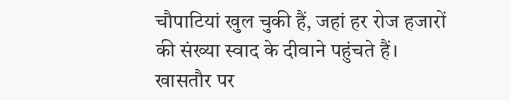चौपाटियां खुल चुकी हैं, जहां हर रोज हजारों की संख्या स्वाद के दीवाने पहुंचते हैं।
खासतौर पर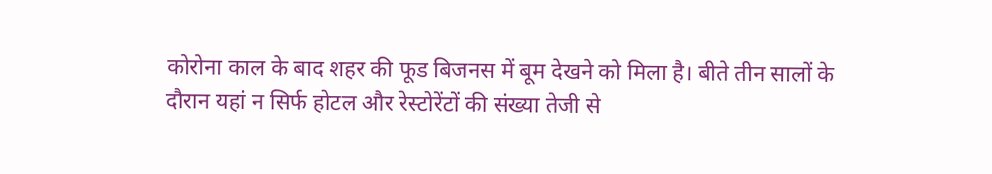कोरोना काल के बाद शहर की फूड बिजनस में बूम देखने को मिला है। बीते तीन सालों के दौरान यहां न सिर्फ होटल और रेस्टोरेंटों की संख्या तेजी से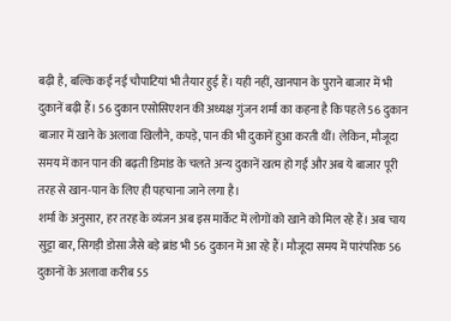बढ़ी है, बल्कि कई नई चौपाटियां भी तैयार हुई हैं। यही नहीं, खानपान के पुराने बाजार में भी दुकानें बढ़ी हैं। 56 दुकान एसोसिएशन की अध्यक्ष गुंजन शर्मा का कहना है कि पहले 56 दुकान बाजार में खाने के अलावा खिलौने, कपड़े, पान की भी दुकानें हुआ करती थीं। लेकिन, मौजूदा समय में कान पान की बढ़ती डिमांड के चलते अन्य दुकानें खत्म हो गईं और अब ये बाजार पूरी तरह से खान-पान के लिए ही पहचाना जाने लगा है।
शर्मा के अनुसार, हर तरह के व्यंजन अब इस मार्केट में लोगों को खाने को मिल रहे हैं। अब चाय सुट्टा बार, सिगड़ी डोसा जैसे बड़े ब्रांड भी 56 दुकान में आ रहे हैं। मौजूदा समय में पारंपरिक 56 दुकानों के अलावा करीब 55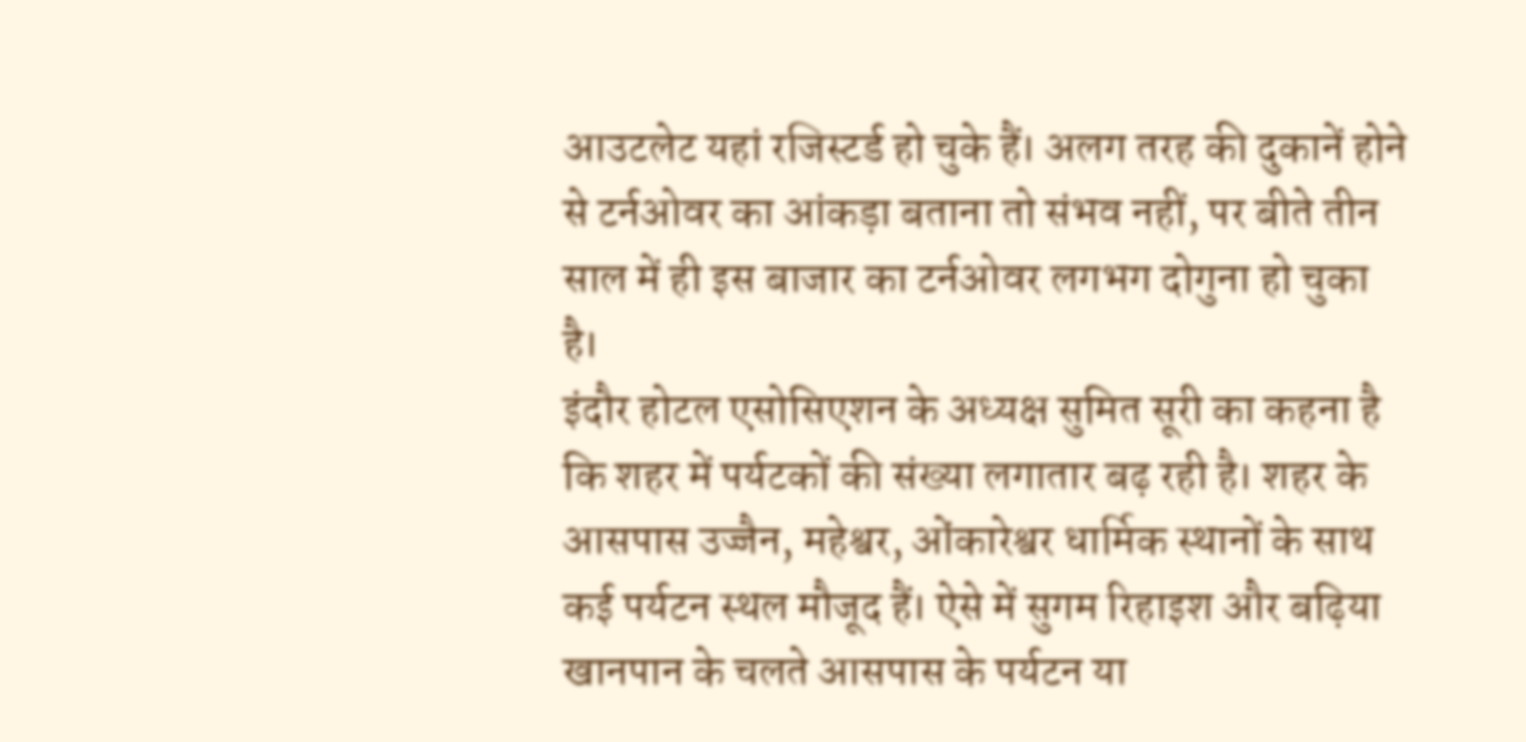आउटलेट यहां रजिस्टर्ड हो चुके हैं। अलग तरह की दुकानें होने से टर्नओवर का आंकड़ा बताना तो संभव नहीं, पर बीते तीन साल में ही इस बाजार का टर्नओवर लगभग दोगुना हो चुका है।
इंदौर होटल एसोसिएशन के अध्यक्ष सुमित सूरी का कहना है कि शहर में पर्यटकों की संख्या लगातार बढ़ रही है। शहर के आसपास उज्जैन, महेश्वर, ओंकारेश्वर धार्मिक स्थानों के साथ कई पर्यटन स्थल मौजूद हैं। ऐसे में सुगम रिहाइश और बढ़िया खानपान के चलते आसपास के पर्यटन या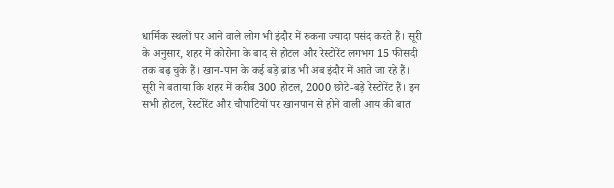धार्मिक स्थलों पर आने वाले लोग भी इंदौर में रुकना ज्यादा पसंद करते हैं। सूरी के अनुसार, शहर में कोरोना के बाद से होटल और रेस्टोरेंट लगभग 15 फीसदी तक बढ़ चुके हैं। खान-पान के कई बड़े ब्रांड भी अब इंदौर में आते जा रहे हैं। सूरी ने बताया कि शहर में करीब 300 होटल, 2000 छोटे-बड़े रेस्टोरेंट हैं। इन सभी होटल, रेस्टोरेंट और चौपाटियों पर खानपान से होने वाली आय की बात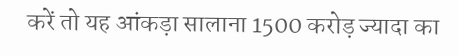करें तो यह आंकड़ा सालाना 1500 करोड़ ज्यादा का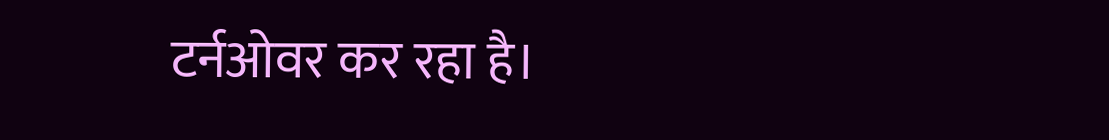टर्नओवर कर रहा है।